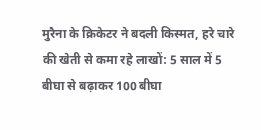मुरैना के क्रिकेटर ने बदली किस्मत, हरे चारे की खेती से कमा रहे लाखों: 5 साल में 5 बीघा से बढ़ाकर 100 बीघा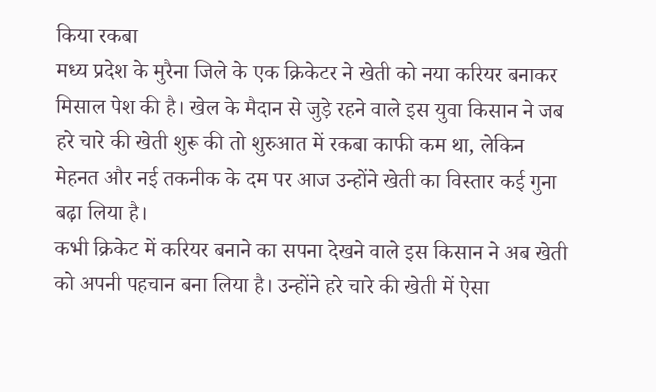किया रकबा
मध्य प्रदेश के मुरैना जिले के एक क्रिकेटर ने खेती को नया करियर बनाकर मिसाल पेश की है। खेल के मैदान से जुड़े रहने वाले इस युवा किसान ने जब हरे चारे की खेती शुरू की तो शुरुआत में रकबा काफी कम था, लेकिन मेहनत और नई तकनीक के दम पर आज उन्होंने खेती का विस्तार कई गुना बढ़ा लिया है।
कभी क्रिकेट में करियर बनाने का सपना देखने वाले इस किसान ने अब खेती को अपनी पहचान बना लिया है। उन्होंने हरे चारे की खेती में ऐसा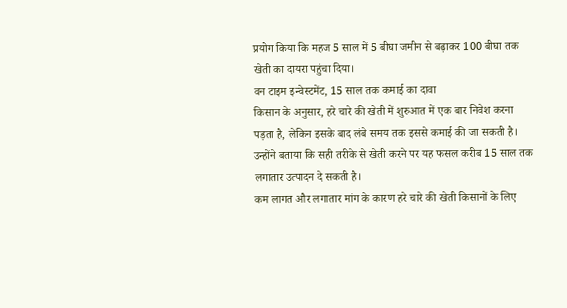प्रयोग किया कि महज 5 साल में 5 बीघा जमीन से बढ़ाकर 100 बीघा तक खेती का दायरा पहुंचा दिया।
वन टाइम इन्वेस्टमेंट, 15 साल तक कमाई का दावा
किसान के अनुसार, हरे चारे की खेती में शुरुआत में एक बार निवेश करना पड़ता है, लेकिन इसके बाद लंबे समय तक इससे कमाई की जा सकती है। उन्होंने बताया कि सही तरीके से खेती करने पर यह फसल करीब 15 साल तक लगातार उत्पादन दे सकती है।
कम लागत और लगातार मांग के कारण हरे चारे की खेती किसानों के लिए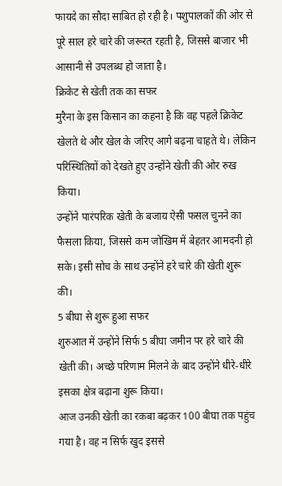फायदे का सौदा साबित हो रही है। पशुपालकों की ओर से पूरे साल हरे चारे की जरूरत रहती है, जिससे बाजार भी आसानी से उपलब्ध हो जाता है।
क्रिकेट से खेती तक का सफर
मुरैना के इस किसान का कहना है कि वह पहले क्रिकेट खेलते थे और खेल के जरिए आगे बढ़ना चाहते थे। लेकिन परिस्थितियों को देखते हुए उन्होंने खेती की ओर रुख किया।
उन्होंने पारंपरिक खेती के बजाय ऐसी फसल चुनने का फैसला किया, जिससे कम जोखिम में बेहतर आमदनी हो सके। इसी सोच के साथ उन्होंने हरे चारे की खेती शुरू की।
5 बीघा से शुरू हुआ सफर
शुरुआत में उन्होंने सिर्फ 5 बीघा जमीन पर हरे चारे की खेती की। अच्छे परिणाम मिलने के बाद उन्होंने धीरे-धीरे इसका क्षेत्र बढ़ाना शुरू किया।
आज उनकी खेती का रकबा बढ़कर 100 बीघा तक पहुंच गया है। वह न सिर्फ खुद इससे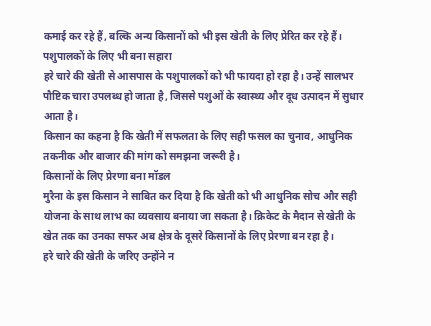कमाई कर रहे हैं, बल्कि अन्य किसानों को भी इस खेती के लिए प्रेरित कर रहे हैं।
पशुपालकों के लिए भी बना सहारा
हरे चारे की खेती से आसपास के पशुपालकों को भी फायदा हो रहा है। उन्हें सालभर पौष्टिक चारा उपलब्ध हो जाता है, जिससे पशुओं के स्वास्थ्य और दूध उत्पादन में सुधार आता है।
किसान का कहना है कि खेती में सफलता के लिए सही फसल का चुनाव, आधुनिक तकनीक और बाजार की मांग को समझना जरूरी है।
किसानों के लिए प्रेरणा बना मॉडल
मुरैना के इस किसान ने साबित कर दिया है कि खेती को भी आधुनिक सोच और सही योजना के साथ लाभ का व्यवसाय बनाया जा सकता है। क्रिकेट के मैदान से खेती के खेत तक का उनका सफर अब क्षेत्र के दूसरे किसानों के लिए प्रेरणा बन रहा है।
हरे चारे की खेती के जरिए उन्होंने न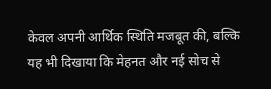केवल अपनी आर्थिक स्थिति मजबूत की, बल्कि यह भी दिखाया कि मेहनत और नई सोच से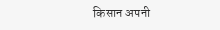किसान अपनी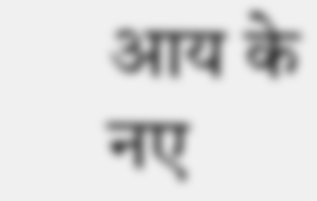आय के नए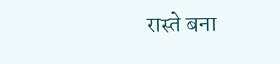रास्ते बना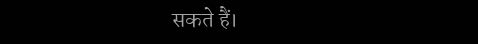सकते हैं।